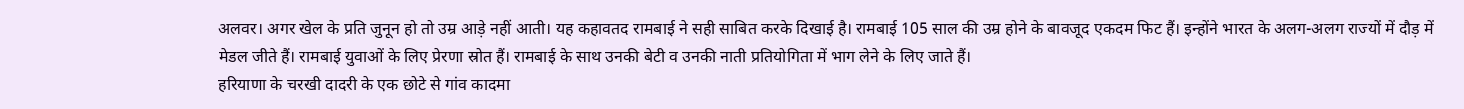अलवर। अगर खेल के प्रति जुनून हो तो उम्र आड़े नहीं आती। यह कहावतद रामबाई ने सही साबित करके दिखाई है। रामबाई 105 साल की उम्र होने के बावजूद एकदम फिट हैं। इन्होंने भारत के अलग-अलग राज्यों में दौड़ में मेडल जीते हैं। रामबाई युवाओं के लिए प्रेरणा स्रोत हैं। रामबाई के साथ उनकी बेटी व उनकी नाती प्रतियोगिता में भाग लेने के लिए जाते हैं।
हरियाणा के चरखी दादरी के एक छोटे से गांव कादमा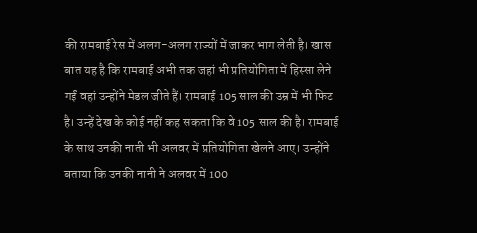की रामबाई रेस में अलग-अलग राज्यों में जाकर भाग लेती है। खास बात यह है कि रामबाई अभी तक जहां भी प्रतियोगिता में हिस्सा लेने गईं वहां उन्होंने मेडल जीते हैं। रामबाई 105 साल की उम्र में भी फिट है। उन्हें देख के कोई नहीं कह सकता कि वे 105 साल की है। रामबाई के साथ उनकी नाती भी अलवर में प्रतियोगिता खेलने आए। उन्होंने बताया कि उनकी नानी ने अलवर में 100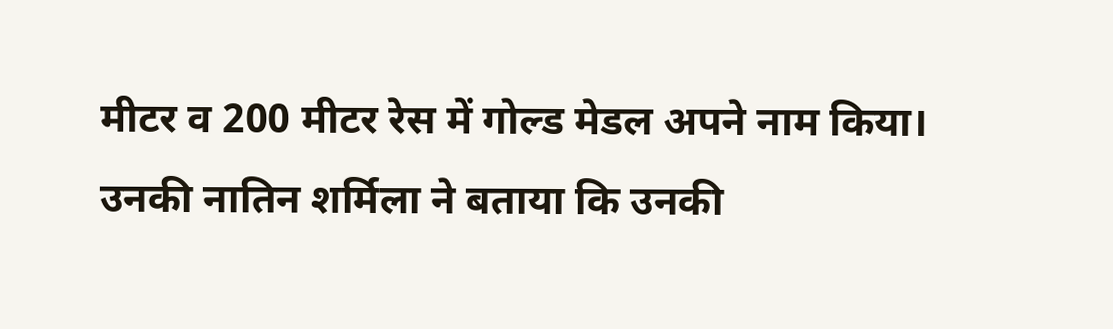मीटर व 200 मीटर रेस में गोल्ड मेडल अपने नाम किया।
उनकी नातिन शर्मिला ने बताया कि उनकी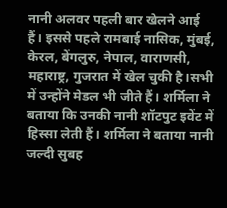नानी अलवर पहली बार खेलने आई हैं। इससे पहले रामबाई नासिक, मुंबई, केरल, बेंगलुरु, नेपाल, वाराणसी, महाराष्ट्र, गुजरात में खेल चुकी है।सभी में उन्होंने मेडल भी जीते हैं। शर्मिला ने बताया कि उनकी नानी शॉटपुट इवेंट में हिस्सा लेती हैं। शर्मिला ने बताया नानी जल्दी सुबह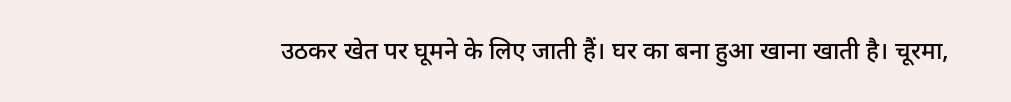उठकर खेत पर घूमने के लिए जाती हैं। घर का बना हुआ खाना खाती है। चूरमा,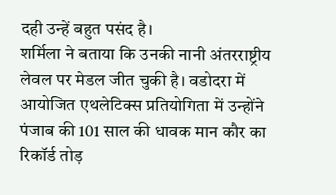दही उन्हें बहुत पसंद है।
शर्मिला ने बताया कि उनकी नानी अंतरराष्ट्रीय लेवल पर मेडल जीत चुकी है। वडोदरा में आयोजित एथलेटिक्स प्रतियोगिता में उन्होंने पंजाब की 101 साल की धावक मान कौर का रिकॉर्ड तोड़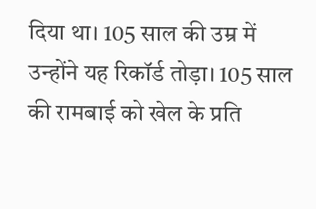दिया था। 105 साल की उम्र में उन्होंने यह रिकॉर्ड तोड़ा। 105 साल की रामबाई को खेल के प्रति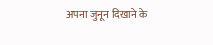अपना जुनून दिखाने के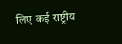लिए कई राष्ट्रीय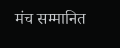मंच सम्मानित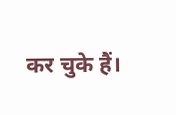कर चुके हैं।